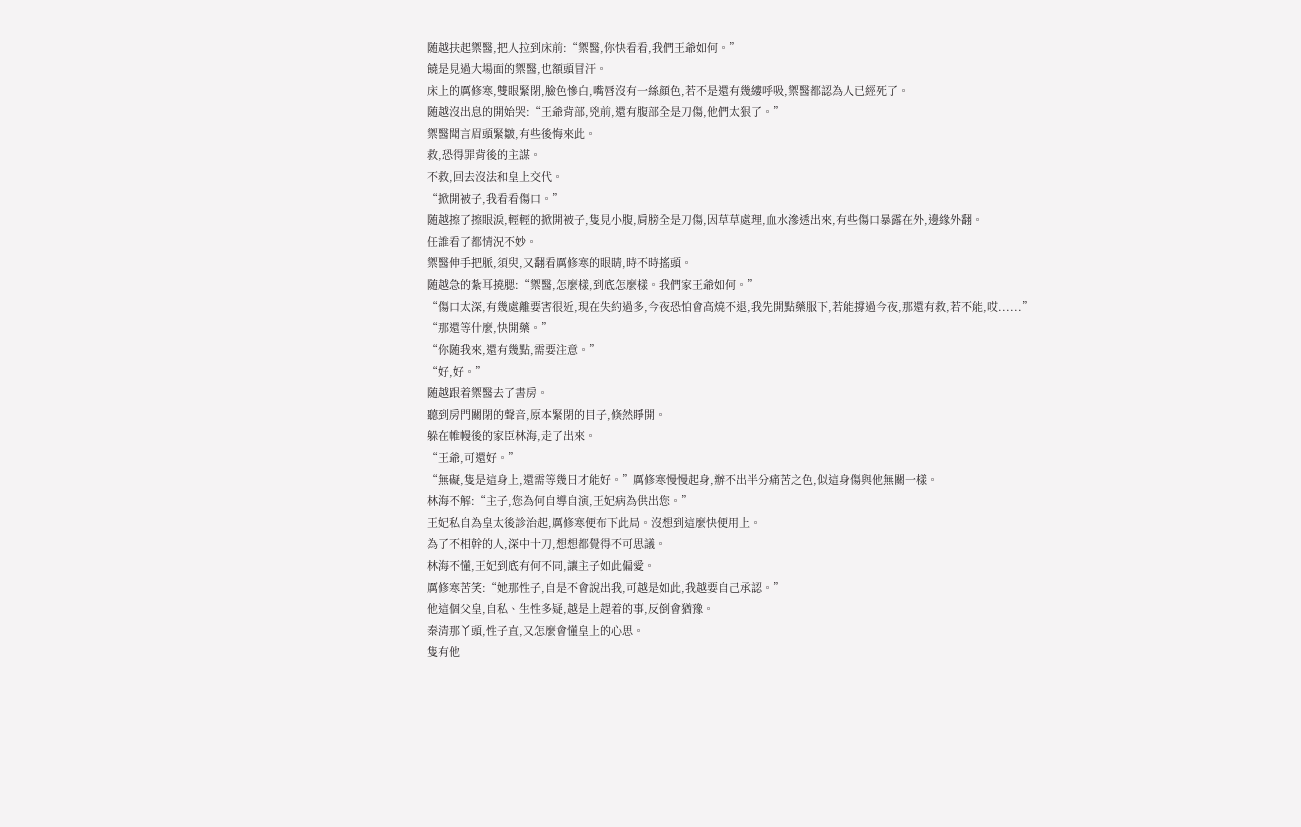随越扶起禦醫,把人拉到床前:“禦醫,你快看看,我們王爺如何。”
饒是見過大場面的禦醫,也額頭冒汗。
床上的厲修寒,雙眼緊閉,臉色慘白,嘴唇沒有一絲顔色,若不是還有幾縷呼吸,禦醫都認為人已經死了。
随越沒出息的開始哭:“王爺背部,兇前,還有腹部全是刀傷,他們太狠了。”
禦醫聞言眉頭緊皺,有些後悔來此。
救,恐得罪背後的主謀。
不救,回去沒法和皇上交代。
“掀開被子,我看看傷口。”
随越擦了擦眼淚,輕輕的掀開被子,隻見小腹,肩膀全是刀傷,因草草處理,血水滲透出來,有些傷口暴露在外,邊緣外翻。
任誰看了都情況不妙。
禦醫伸手把脈,須臾,又翻看厲修寒的眼睛,時不時搖頭。
随越急的紮耳撓腮:“禦醫,怎麼樣,到底怎麼樣。我們家王爺如何。”
“傷口太深,有幾處離要害很近,現在失約過多,今夜恐怕會高燒不退,我先開點藥服下,若能撐過今夜,那還有救,若不能,哎......”
“那還等什麼,快開藥。”
“你随我來,還有幾點,需要注意。”
“好,好。”
随越跟着禦醫去了書房。
聽到房門關閉的聲音,原本緊閉的目子,倏然睜開。
躲在帷幔後的家臣林海,走了出來。
“王爺,可還好。”
“無礙,隻是這身上,還需等幾日才能好。”厲修寒慢慢起身,辦不出半分痛苦之色,似這身傷與他無關一樣。
林海不解:“主子,您為何自導自演,王妃病為供出您。”
王妃私自為皇太後診治起,厲修寒便布下此局。沒想到這麼快便用上。
為了不相幹的人,深中十刀,想想都覺得不可思議。
林海不懂,王妃到底有何不同,讓主子如此偏愛。
厲修寒苦笑:“她那性子,自是不會說出我,可越是如此,我越要自己承認。”
他這個父皇,自私、生性多疑,越是上趕着的事,反倒會猶豫。
秦清那丫頭,性子直,又怎麼會懂皇上的心思。
隻有他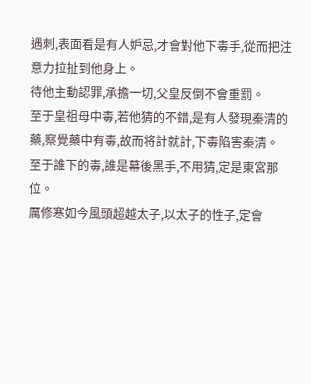遇刺,表面看是有人妒忌,才會對他下毒手,從而把注意力拉扯到他身上。
待他主動認罪,承擔一切,父皇反倒不會重罰。
至于皇祖母中毒,若他猜的不錯,是有人發現秦清的藥,察覺藥中有毒,故而将計就計,下毒陷害秦清。
至于誰下的毒,誰是幕後黑手,不用猜,定是東宮那位。
厲修寒如今風頭超越太子,以太子的性子,定會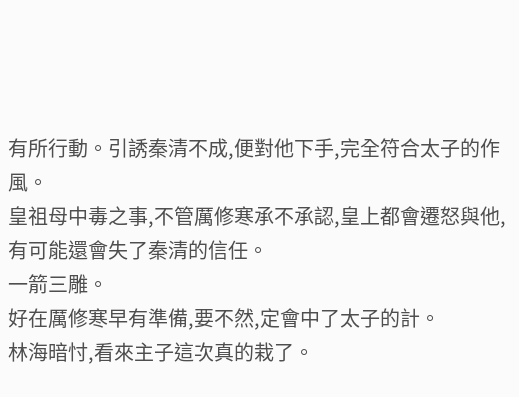有所行動。引誘秦清不成,便對他下手,完全符合太子的作風。
皇祖母中毒之事,不管厲修寒承不承認,皇上都會遷怒與他,有可能還會失了秦清的信任。
一箭三雕。
好在厲修寒早有準備,要不然,定會中了太子的計。
林海暗忖,看來主子這次真的栽了。